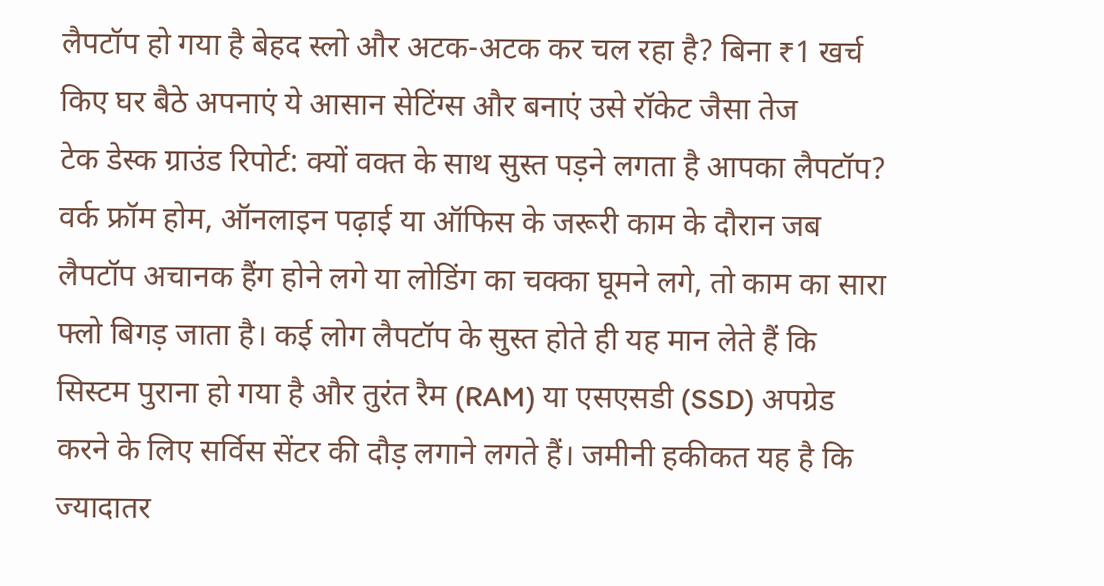लैपटॉप हो गया है बेहद स्लो और अटक-अटक कर चल रहा है? बिना ₹1 खर्च किए घर बैठे अपनाएं ये आसान सेटिंग्स और बनाएं उसे रॉकेट जैसा तेज
टेक डेस्क ग्राउंड रिपोर्ट: क्यों वक्त के साथ सुस्त पड़ने लगता है आपका लैपटॉप? वर्क फ्रॉम होम, ऑनलाइन पढ़ाई या ऑफिस के जरूरी काम के दौरान जब लैपटॉप अचानक हैंग होने लगे या लोडिंग का चक्का घूमने लगे, तो काम का सारा फ्लो बिगड़ जाता है। कई लोग लैपटॉप के सुस्त होते ही यह मान लेते हैं कि सिस्टम पुराना हो गया है और तुरंत रैम (RAM) या एसएसडी (SSD) अपग्रेड करने के लिए सर्विस सेंटर की दौड़ लगाने लगते हैं। जमीनी हकीकत यह है कि ज्यादातर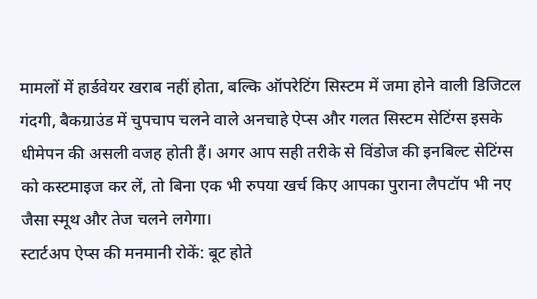मामलों में हार्डवेयर खराब नहीं होता, बल्कि ऑपरेटिंग सिस्टम में जमा होने वाली डिजिटल गंदगी, बैकग्राउंड में चुपचाप चलने वाले अनचाहे ऐप्स और गलत सिस्टम सेटिंग्स इसके धीमेपन की असली वजह होती हैं। अगर आप सही तरीके से विंडोज की इनबिल्ट सेटिंग्स को कस्टमाइज कर लें, तो बिना एक भी रुपया खर्च किए आपका पुराना लैपटॉप भी नए जैसा स्मूथ और तेज चलने लगेगा।
स्टार्टअप ऐप्स की मनमानी रोकें: बूट होते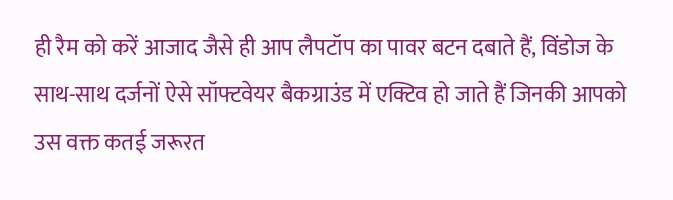ही रैम को करें आजाद जैसे ही आप लैपटॉप का पावर बटन दबाते हैं, विंडोज के साथ-साथ दर्जनों ऐसे सॉफ्टवेयर बैकग्राउंड में एक्टिव हो जाते हैं जिनकी आपको उस वक्त कतई जरूरत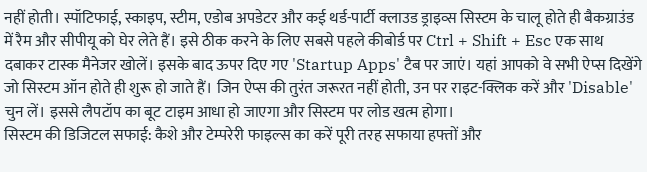नहीं होती। स्पॉटिफाई, स्काइप, स्टीम, एडोब अपडेटर और कई थर्ड-पार्टी क्लाउड ड्राइव्स सिस्टम के चालू होते ही बैकग्राउंड में रैम और सीपीयू को घेर लेते हैं। इसे ठीक करने के लिए सबसे पहले कीबोर्ड पर Ctrl + Shift + Esc एक साथ दबाकर टास्क मैनेजर खोलें। इसके बाद ऊपर दिए गए 'Startup Apps' टैब पर जाएं। यहां आपको वे सभी ऐप्स दिखेंगे जो सिस्टम ऑन होते ही शुरू हो जाते हैं। जिन ऐप्स की तुरंत जरूरत नहीं होती, उन पर राइट-क्लिक करें और 'Disable' चुन लें। इससे लैपटॉप का बूट टाइम आधा हो जाएगा और सिस्टम पर लोड खत्म होगा।
सिस्टम की डिजिटल सफाई: कैशे और टेम्परेरी फाइल्स का करें पूरी तरह सफाया हफ्तों और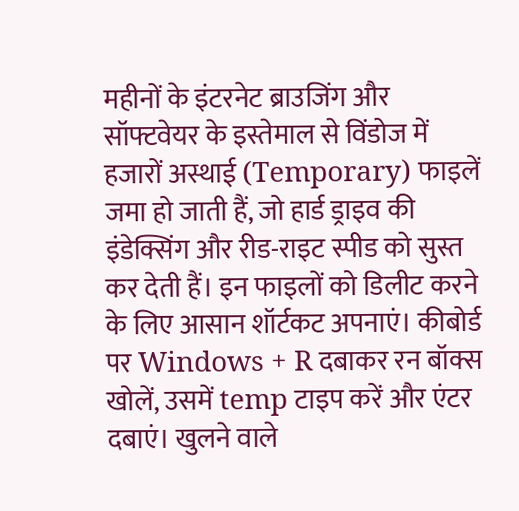महीनों के इंटरनेट ब्राउजिंग और सॉफ्टवेयर के इस्तेमाल से विंडोज में हजारों अस्थाई (Temporary) फाइलें जमा हो जाती हैं, जो हार्ड ड्राइव की इंडेक्सिंग और रीड-राइट स्पीड को सुस्त कर देती हैं। इन फाइलों को डिलीट करने के लिए आसान शॉर्टकट अपनाएं। कीबोर्ड पर Windows + R दबाकर रन बॉक्स खोलें, उसमें temp टाइप करें और एंटर दबाएं। खुलने वाले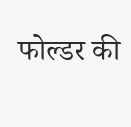फोल्डर की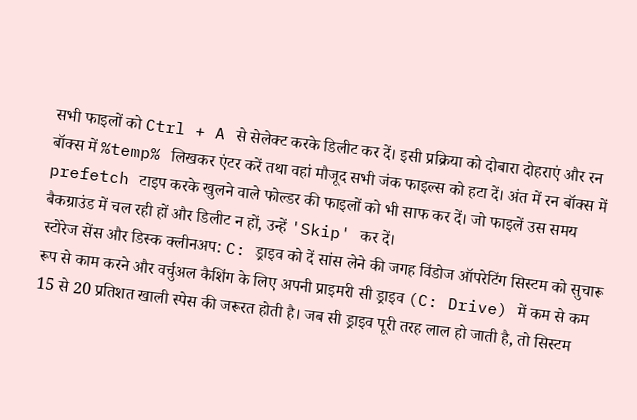सभी फाइलों को Ctrl + A से सेलेक्ट करके डिलीट कर दें। इसी प्रक्रिया को दोबारा दोहराएं और रन बॉक्स में %temp% लिखकर एंटर करें तथा वहां मौजूद सभी जंक फाइल्स को हटा दें। अंत में रन बॉक्स में prefetch टाइप करके खुलने वाले फोल्डर की फाइलों को भी साफ कर दें। जो फाइलें उस समय बैकग्राउंड में चल रही हों और डिलीट न हों, उन्हें 'Skip' कर दें।
स्टोरेज सेंस और डिस्क क्लीनअप: C: ड्राइव को दें सांस लेने की जगह विंडोज ऑपरेटिंग सिस्टम को सुचारू रूप से काम करने और वर्चुअल कैशिंग के लिए अपनी प्राइमरी सी ड्राइव (C: Drive) में कम से कम 15 से 20 प्रतिशत खाली स्पेस की जरूरत होती है। जब सी ड्राइव पूरी तरह लाल हो जाती है, तो सिस्टम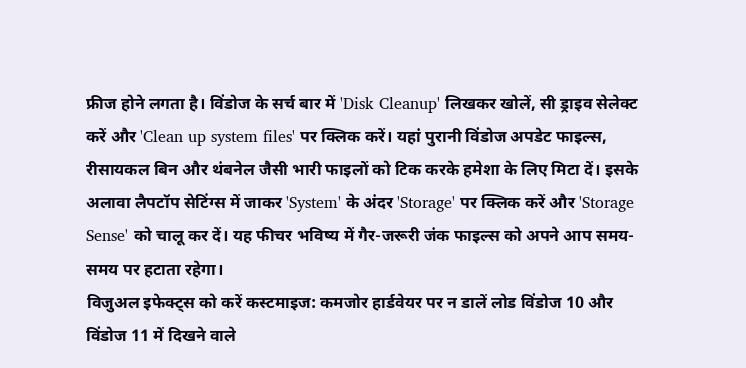फ्रीज होने लगता है। विंडोज के सर्च बार में 'Disk Cleanup' लिखकर खोलें, सी ड्राइव सेलेक्ट करें और 'Clean up system files' पर क्लिक करें। यहां पुरानी विंडोज अपडेट फाइल्स, रीसायकल बिन और थंबनेल जैसी भारी फाइलों को टिक करके हमेशा के लिए मिटा दें। इसके अलावा लैपटॉप सेटिंग्स में जाकर 'System' के अंदर 'Storage' पर क्लिक करें और 'Storage Sense' को चालू कर दें। यह फीचर भविष्य में गैर-जरूरी जंक फाइल्स को अपने आप समय-समय पर हटाता रहेगा।
विजुअल इफेक्ट्स को करें कस्टमाइज: कमजोर हार्डवेयर पर न डालें लोड विंडोज 10 और विंडोज 11 में दिखने वाले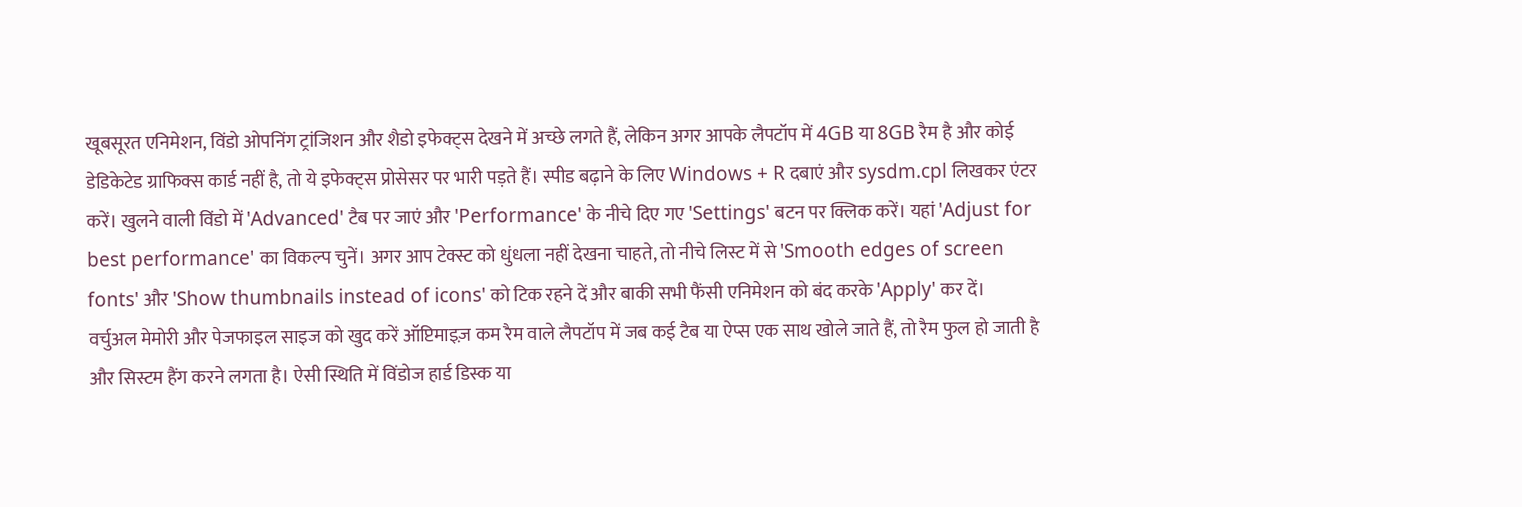खूबसूरत एनिमेशन, विंडो ओपनिंग ट्रांजिशन और शैडो इफेक्ट्स देखने में अच्छे लगते हैं, लेकिन अगर आपके लैपटॉप में 4GB या 8GB रैम है और कोई डेडिकेटेड ग्राफिक्स कार्ड नहीं है, तो ये इफेक्ट्स प्रोसेसर पर भारी पड़ते हैं। स्पीड बढ़ाने के लिए Windows + R दबाएं और sysdm.cpl लिखकर एंटर करें। खुलने वाली विंडो में 'Advanced' टैब पर जाएं और 'Performance' के नीचे दिए गए 'Settings' बटन पर क्लिक करें। यहां 'Adjust for best performance' का विकल्प चुनें। अगर आप टेक्स्ट को धुंधला नहीं देखना चाहते, तो नीचे लिस्ट में से 'Smooth edges of screen fonts' और 'Show thumbnails instead of icons' को टिक रहने दें और बाकी सभी फैंसी एनिमेशन को बंद करके 'Apply' कर दें।
वर्चुअल मेमोरी और पेजफाइल साइज को खुद करें ऑप्टिमाइज़ कम रैम वाले लैपटॉप में जब कई टैब या ऐप्स एक साथ खोले जाते हैं, तो रैम फुल हो जाती है और सिस्टम हैंग करने लगता है। ऐसी स्थिति में विंडोज हार्ड डिस्क या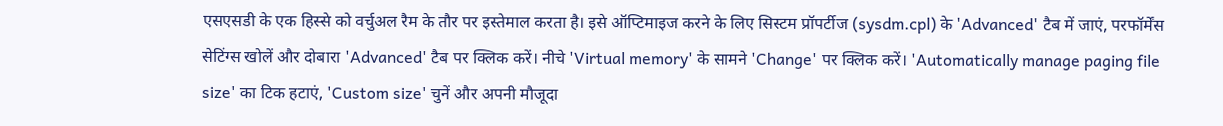एसएसडी के एक हिस्से को वर्चुअल रैम के तौर पर इस्तेमाल करता है। इसे ऑप्टिमाइज करने के लिए सिस्टम प्रॉपर्टीज (sysdm.cpl) के 'Advanced' टैब में जाएं, परफॉर्मेंस सेटिंग्स खोलें और दोबारा 'Advanced' टैब पर क्लिक करें। नीचे 'Virtual memory' के सामने 'Change' पर क्लिक करें। 'Automatically manage paging file size' का टिक हटाएं, 'Custom size' चुनें और अपनी मौजूदा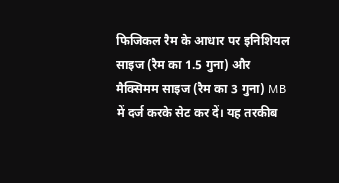फिजिकल रैम के आधार पर इनिशियल साइज (रैम का 1.5 गुना) और मैक्सिमम साइज (रैम का 3 गुना) MB में दर्ज करके सेट कर दें। यह तरकीब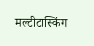मल्टीटास्किंग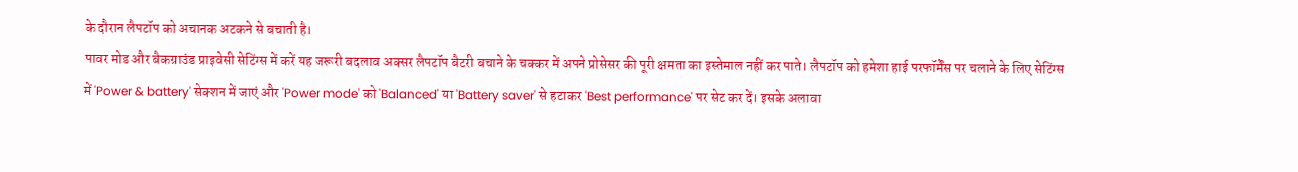के दौरान लैपटॉप को अचानक अटकने से बचाती है।
पावर मोड और बैकग्राउंड प्राइवेसी सेटिंग्स में करें यह जरूरी बदलाव अक्सर लैपटॉप बैटरी बचाने के चक्कर में अपने प्रोसेसर की पूरी क्षमता का इस्तेमाल नहीं कर पाते। लैपटॉप को हमेशा हाई परफॉर्मेंस पर चलाने के लिए सेटिंग्स में 'Power & battery' सेक्शन में जाएं और 'Power mode' को 'Balanced' या 'Battery saver' से हटाकर 'Best performance' पर सेट कर दें। इसके अलावा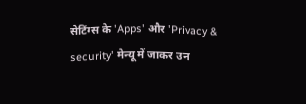सेटिंग्स के 'Apps' और 'Privacy & security' मेन्यू में जाकर उन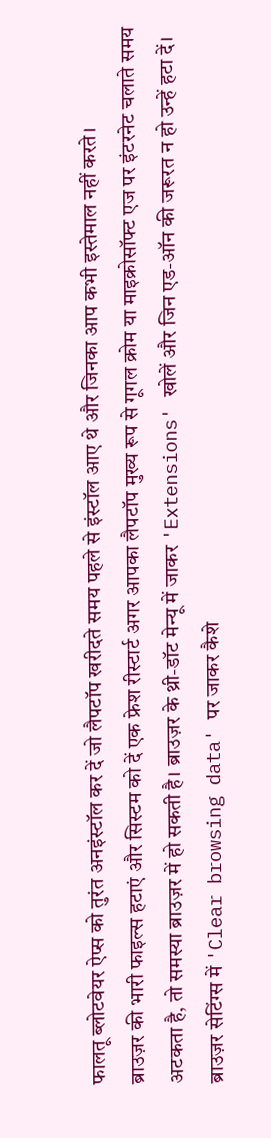फालतू ब्लोटवेयर ऐप्स को तुरंत अनइंस्टॉल कर दें जो लैपटॉप खरीदते समय पहले से इंस्टॉल आए थे और जिनका आप कभी इस्तेमाल नहीं करते।
ब्राउज़र की भारी फाइल्स हटाएं और सिस्टम को दें एक फ्रेश रीस्टार्ट अगर आपका लैपटॉप मुख्य रूप से गूगल क्रोम या माइक्रोसॉफ्ट एज पर इंटरनेट चलाते समय अटकता है, तो समस्या ब्राउज़र में हो सकती है। ब्राउज़र के थ्री-डॉट मेन्यू में जाकर 'Extensions' खोलें और जिन एड-ऑन की जरूरत न हो उन्हें हटा दें। ब्राउज़र सेटिंग्स में 'Clear browsing data' पर जाकर कैशे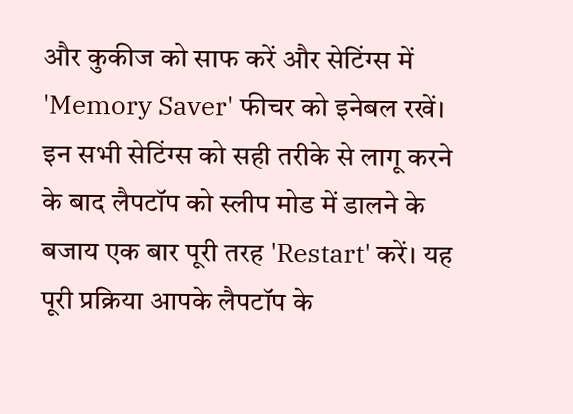और कुकीज को साफ करें और सेटिंग्स में 'Memory Saver' फीचर को इनेबल रखें। इन सभी सेटिंग्स को सही तरीके से लागू करने के बाद लैपटॉप को स्लीप मोड में डालने के बजाय एक बार पूरी तरह 'Restart' करें। यह पूरी प्रक्रिया आपके लैपटॉप के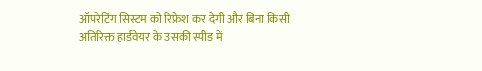ऑपरेटिंग सिस्टम को रिफ्रेश कर देगी और बिना किसी अतिरिक्त हार्डवेयर के उसकी स्पीड में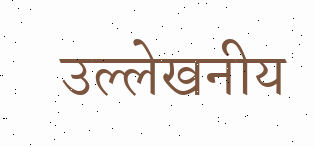उल्लेखनीय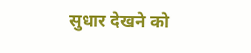सुधार देखने को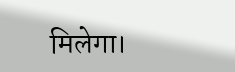मिलेगा।